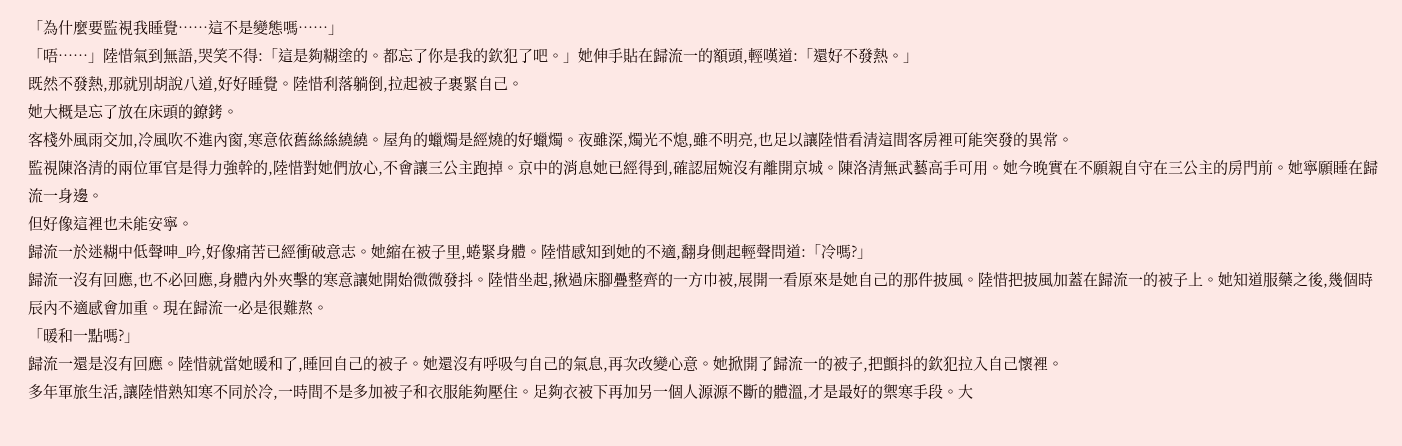「為什麼要監視我睡覺……這不是變態嗎……」
「唔……」陸惜氣到無語,哭笑不得:「這是夠糊塗的。都忘了你是我的欽犯了吧。」她伸手貼在歸流一的額頭,輕嘆道:「還好不發熱。」
既然不發熱,那就別胡說八道,好好睡覺。陸惜利落躺倒,拉起被子裹緊自己。
她大概是忘了放在床頭的鐐銬。
客棧外風雨交加,冷風吹不進內窗,寒意依舊絲絲繞繞。屋角的蠟燭是經燒的好蠟燭。夜雖深,燭光不熄,雖不明亮,也足以讓陸惜看清這間客房裡可能突發的異常。
監視陳洛清的兩位軍官是得力強幹的,陸惜對她們放心,不會讓三公主跑掉。京中的消息她已經得到,確認屈婉沒有離開京城。陳洛清無武藝高手可用。她今晚實在不願親自守在三公主的房門前。她寧願睡在歸流一身邊。
但好像這裡也未能安寧。
歸流一於迷糊中低聲呻_吟,好像痛苦已經衝破意志。她縮在被子里,蜷緊身體。陸惜感知到她的不適,翻身側起輕聲問道:「冷嗎?」
歸流一沒有回應,也不必回應,身體內外夾擊的寒意讓她開始微微發抖。陸惜坐起,揪過床腳疊整齊的一方巾被,展開一看原來是她自己的那件披風。陸惜把披風加蓋在歸流一的被子上。她知道服藥之後,幾個時辰內不適感會加重。現在歸流一必是很難熬。
「暖和一點嗎?」
歸流一還是沒有回應。陸惜就當她暖和了,睡回自己的被子。她還沒有呼吸勻自己的氣息,再次改變心意。她掀開了歸流一的被子,把顫抖的欽犯拉入自己懷裡。
多年軍旅生活,讓陸惜熟知寒不同於冷,一時間不是多加被子和衣服能夠壓住。足夠衣被下再加另一個人源源不斷的體溫,才是最好的禦寒手段。大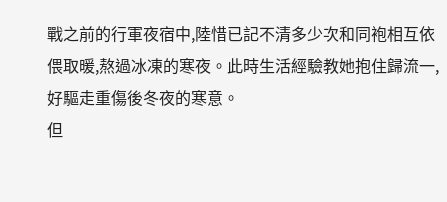戰之前的行軍夜宿中,陸惜已記不清多少次和同袍相互依偎取暖,熬過冰凍的寒夜。此時生活經驗教她抱住歸流一,好驅走重傷後冬夜的寒意。
但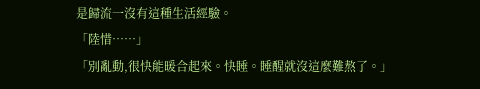是歸流一沒有這種生活經驗。
「陸惜……」
「別亂動,很快能暖合起來。快睡。睡醒就沒這麼難熬了。」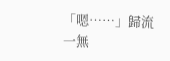「嗯……」歸流一無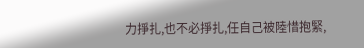力掙扎,也不必掙扎,任自己被陸惜抱緊,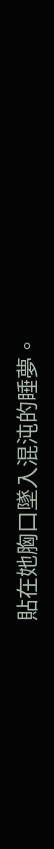貼在她胸口墜入混沌的睡夢。